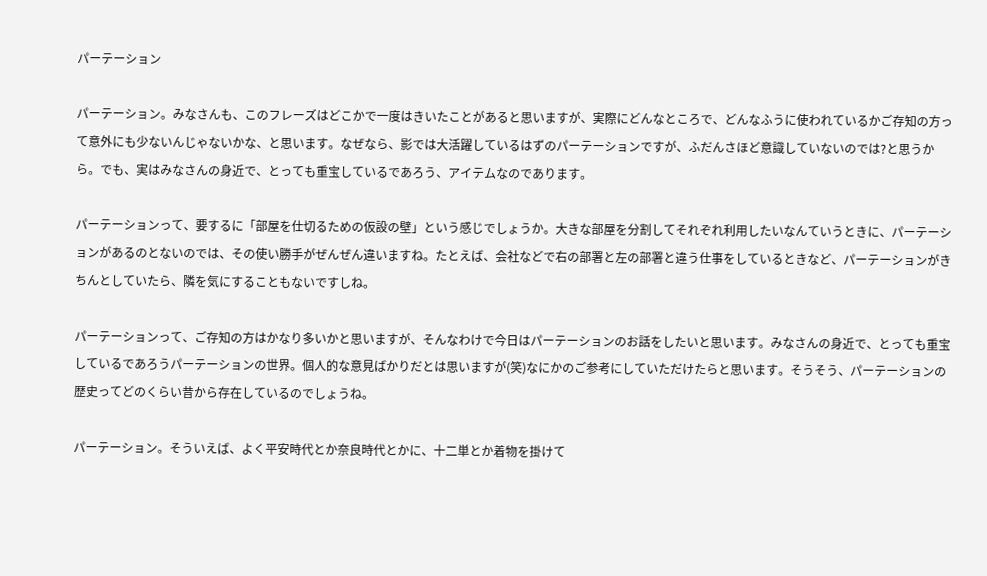パーテーション

パーテーション。みなさんも、このフレーズはどこかで一度はきいたことがあると思いますが、実際にどんなところで、どんなふうに使われているかご存知の方って意外にも少ないんじゃないかな、と思います。なぜなら、影では大活躍しているはずのパーテーションですが、ふだんさほど意識していないのでは?と思うから。でも、実はみなさんの身近で、とっても重宝しているであろう、アイテムなのであります。

パーテーションって、要するに「部屋を仕切るための仮設の壁」という感じでしょうか。大きな部屋を分割してそれぞれ利用したいなんていうときに、パーテーションがあるのとないのでは、その使い勝手がぜんぜん違いますね。たとえば、会社などで右の部署と左の部署と違う仕事をしているときなど、パーテーションがきちんとしていたら、隣を気にすることもないですしね。

パーテーションって、ご存知の方はかなり多いかと思いますが、そんなわけで今日はパーテーションのお話をしたいと思います。みなさんの身近で、とっても重宝しているであろうパーテーションの世界。個人的な意見ばかりだとは思いますが(笑)なにかのご参考にしていただけたらと思います。そうそう、パーテーションの歴史ってどのくらい昔から存在しているのでしょうね。

パーテーション。そういえば、よく平安時代とか奈良時代とかに、十二単とか着物を掛けて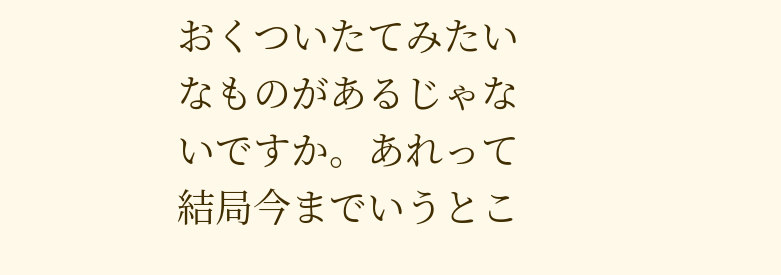おくついたてみたいなものがあるじゃないですか。あれって結局今までいうとこ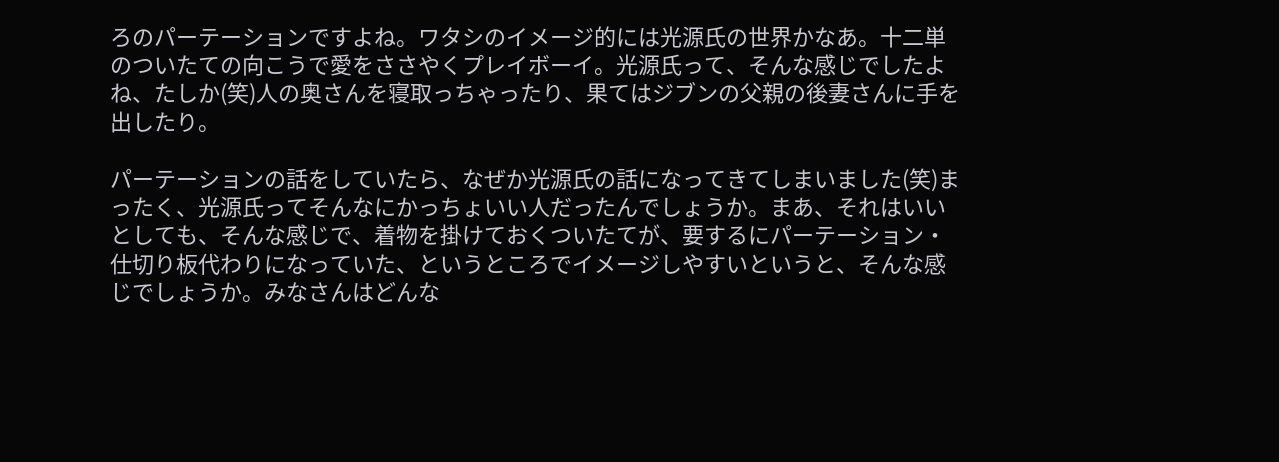ろのパーテーションですよね。ワタシのイメージ的には光源氏の世界かなあ。十二単のついたての向こうで愛をささやくプレイボーイ。光源氏って、そんな感じでしたよね、たしか(笑)人の奥さんを寝取っちゃったり、果てはジブンの父親の後妻さんに手を出したり。

パーテーションの話をしていたら、なぜか光源氏の話になってきてしまいました(笑)まったく、光源氏ってそんなにかっちょいい人だったんでしょうか。まあ、それはいいとしても、そんな感じで、着物を掛けておくついたてが、要するにパーテーション・仕切り板代わりになっていた、というところでイメージしやすいというと、そんな感じでしょうか。みなさんはどんな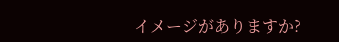イメージがありますか?